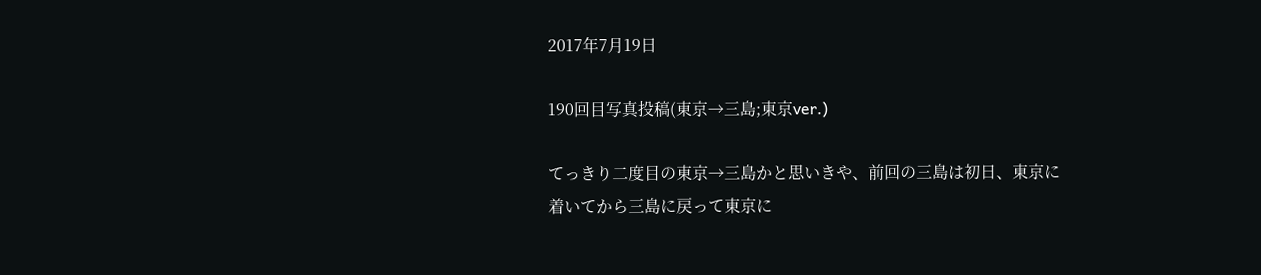2017年7月19日

190回目写真投稿(東京→三島;東京ver.)

てっきり二度目の東京→三島かと思いきや、前回の三島は初日、東京に着いてから三島に戻って東京に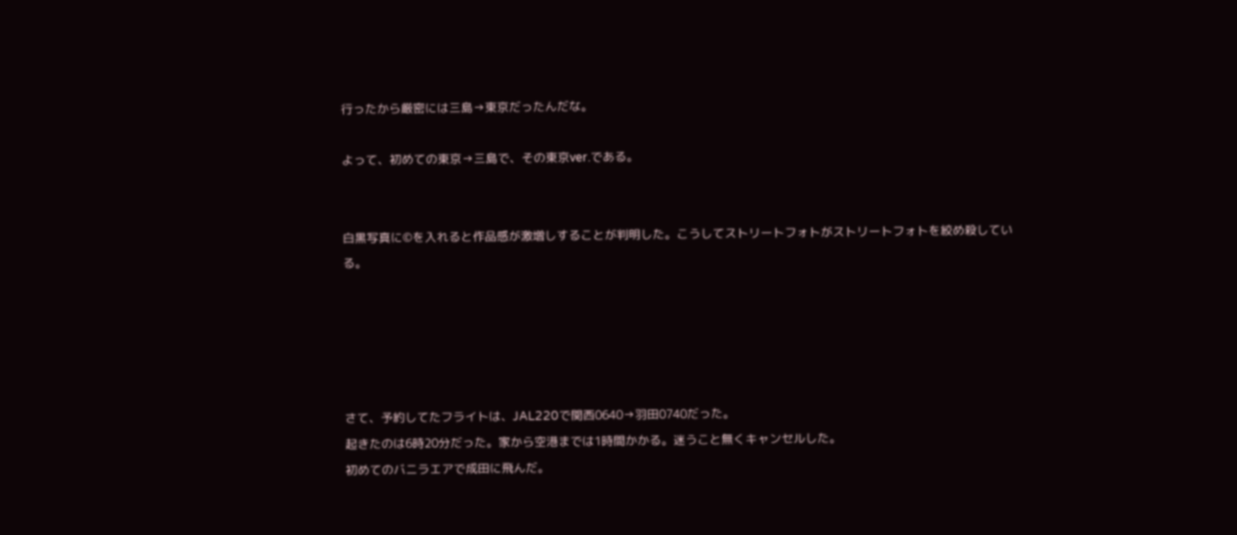行ったから厳密には三島→東京だったんだな。

よって、初めての東京→三島で、その東京ver.である。


白黒写真に©を入れると作品感が激増しすることが判明した。こうしてストリートフォトがストリートフォトを絞め殺している。





さて、予約してたフライトは、JAL220で関西0640→羽田0740だった。
起きたのは6時20分だった。家から空港までは1時間かかる。迷うこと無くキャンセルした。
初めてのバニラエアで成田に飛んだ。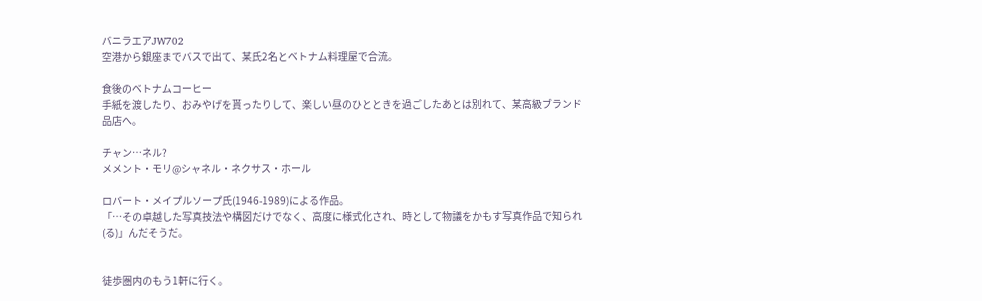バニラエアJW702
空港から銀座までバスで出て、某氏2名とベトナム料理屋で合流。

食後のベトナムコーヒー
手紙を渡したり、おみやげを貰ったりして、楽しい昼のひとときを過ごしたあとは別れて、某高級ブランド品店へ。

チャン…ネル?
メメント・モリ@シャネル・ネクサス・ホール

ロバート・メイプルソープ氏(1946-1989)による作品。
「…その卓越した写真技法や構図だけでなく、高度に様式化され、時として物議をかもす写真作品で知られ(る)」んだそうだ。


徒歩圏内のもう1軒に行く。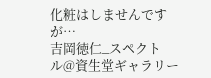化粧はしませんですが…
吉岡徳仁_スペクトル@資生堂ギャラリー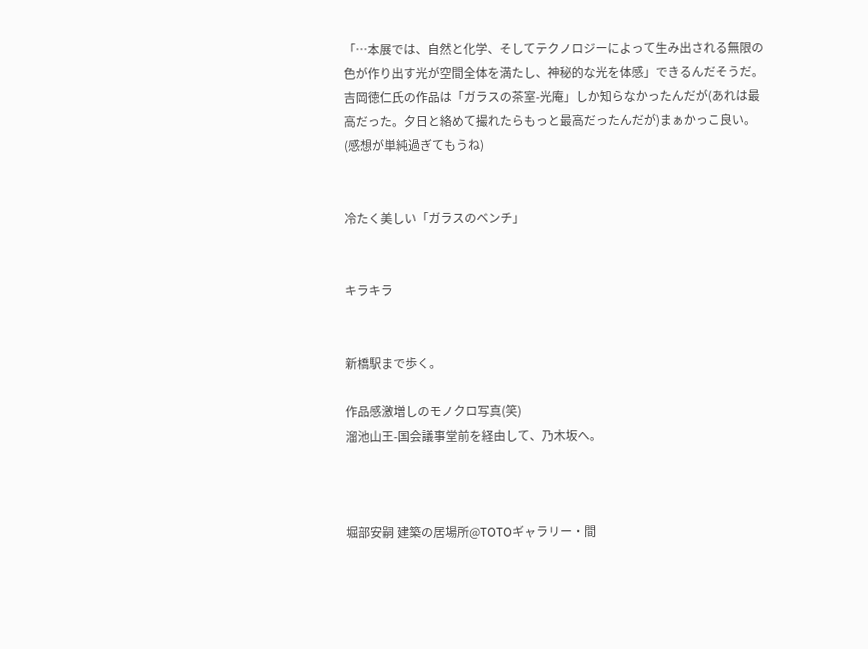「…本展では、自然と化学、そしてテクノロジーによって生み出される無限の色が作り出す光が空間全体を満たし、神秘的な光を体感」できるんだそうだ。
吉岡徳仁氏の作品は「ガラスの茶室-光庵」しか知らなかったんだが(あれは最高だった。夕日と絡めて撮れたらもっと最高だったんだが)まぁかっこ良い。(感想が単純過ぎてもうね)


冷たく美しい「ガラスのベンチ」


キラキラ


新橋駅まで歩く。

作品感激増しのモノクロ写真(笑)
溜池山王-国会議事堂前を経由して、乃木坂へ。



堀部安嗣 建築の居場所@TOTOギャラリー・間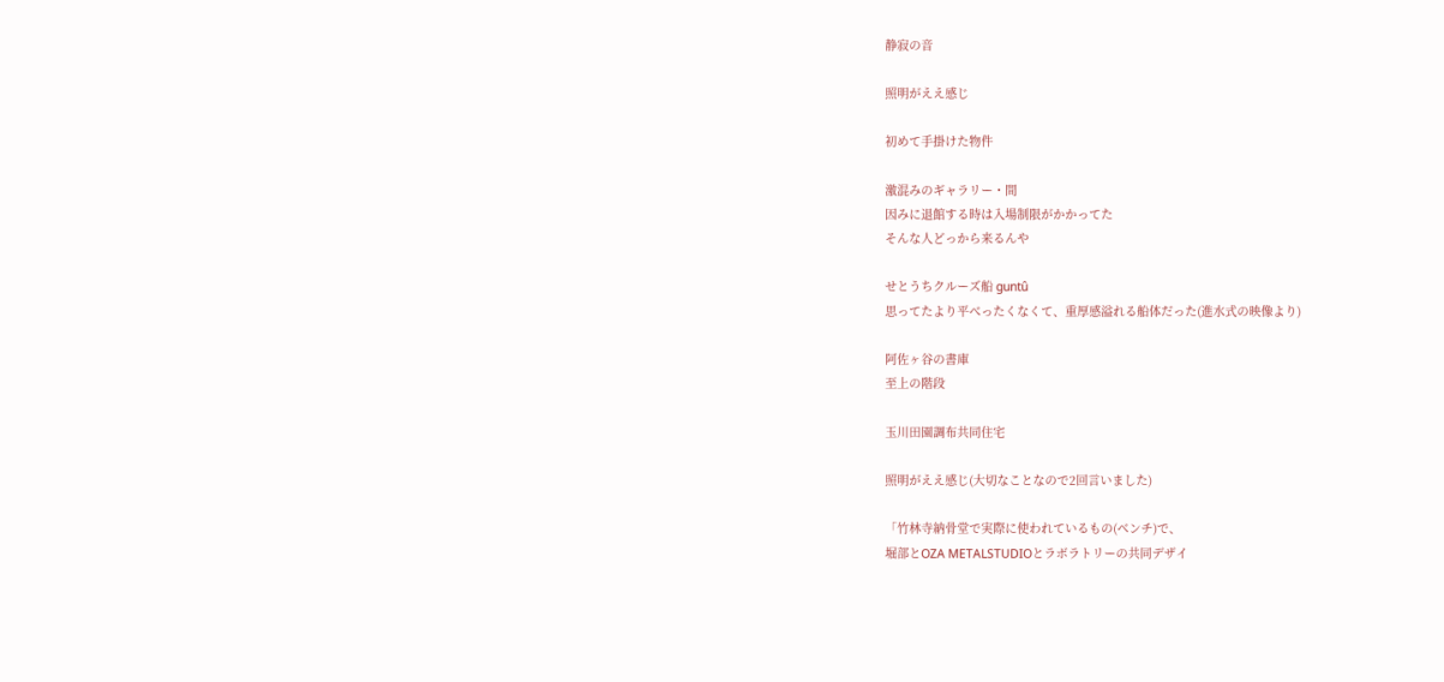静寂の音

照明がええ感じ

初めて手掛けた物件

激混みのギャラリー・間
因みに退館する時は入場制限がかかってた
そんな人どっから来るんや

せとうちクルーズ船 guntû
思ってたより平べったくなくて、重厚感溢れる船体だった(進水式の映像より)

阿佐ヶ谷の書庫
至上の階段

玉川田園調布共同住宅

照明がええ感じ(大切なことなので2回言いました)

「竹林寺納骨堂で実際に使われているもの(ベンチ)で、
堀部とOZA METALSTUDIOとラボラトリーの共同デザイ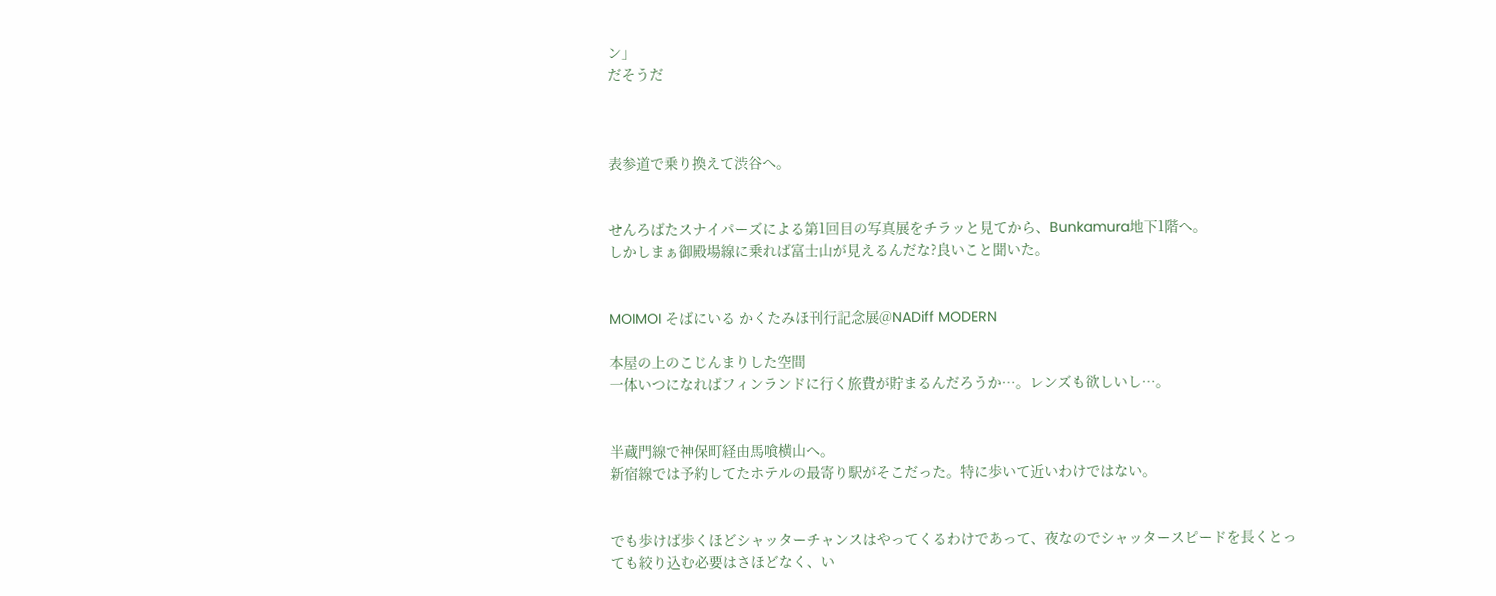ン」
だそうだ



表参道で乗り換えて渋谷へ。


せんろばたスナイパーズによる第1回目の写真展をチラッと見てから、Bunkamura地下1階へ。
しかしまぁ御殿場線に乗れば富士山が見えるんだな?良いこと聞いた。


MOIMOI そばにいる かくたみほ刊行記念展@NADiff MODERN

本屋の上のこじんまりした空間
一体いつになればフィンランドに行く旅費が貯まるんだろうか…。レンズも欲しいし…。


半蔵門線で神保町経由馬喰横山へ。
新宿線では予約してたホテルの最寄り駅がそこだった。特に歩いて近いわけではない。


でも歩けば歩くほどシャッターチャンスはやってくるわけであって、夜なのでシャッタースピードを長くとっても絞り込む必要はさほどなく、い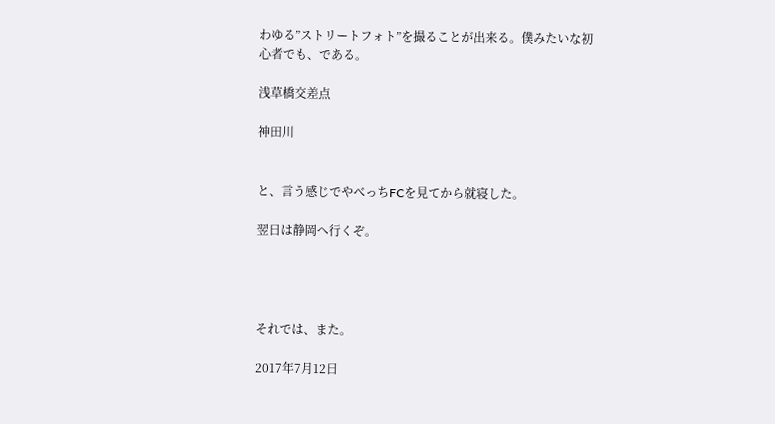わゆる”ストリートフォト”を撮ることが出来る。僕みたいな初心者でも、である。

浅草橋交差点

神田川


と、言う感じでやべっちFCを見てから就寝した。

翌日は静岡へ行くぞ。




それでは、また。

2017年7月12日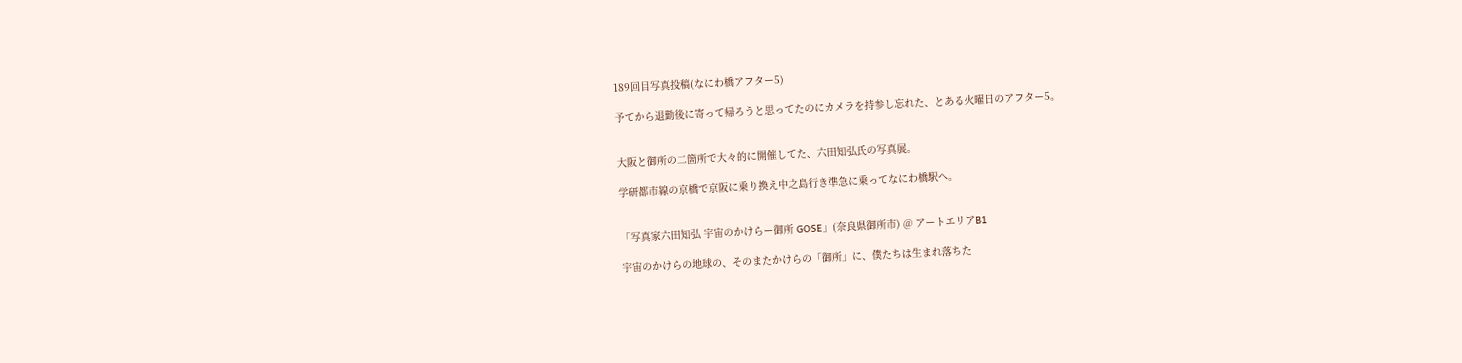189回目写真投稿(なにわ橋アフター5)

予てから退勤後に寄って帰ろうと思ってたのにカメラを持参し忘れた、とある火曜日のアフター5。


大阪と御所の二箇所で大々的に開催してた、六田知弘氏の写真展。

学研都市線の京橋で京阪に乗り換え中之島行き準急に乗ってなにわ橋駅へ。


「写真家六田知弘 宇宙のかけらー御所 GOSE」(奈良県御所市) @ アートエリアB1

宇宙のかけらの地球の、そのまたかけらの「御所」に、僕たちは生まれ落ちた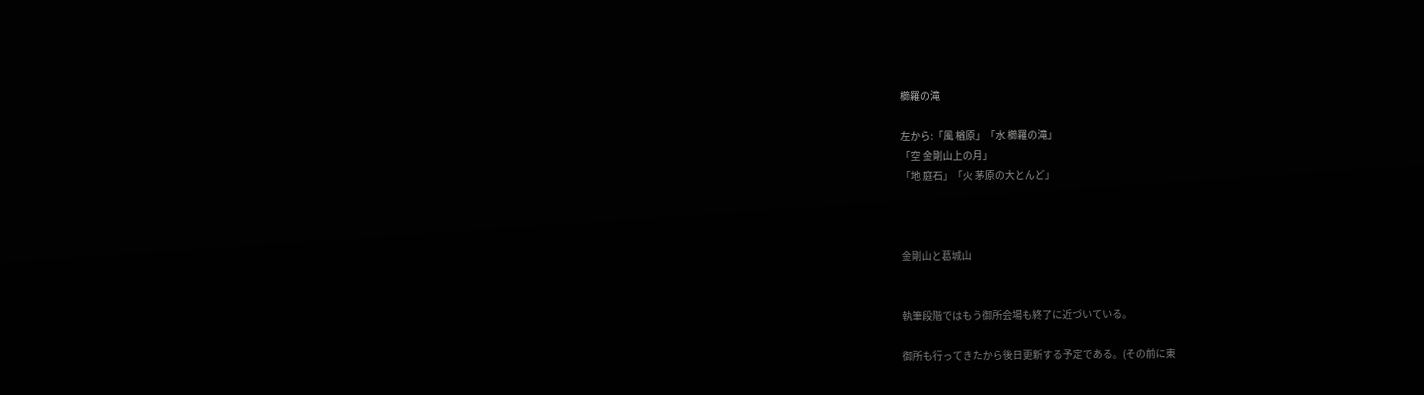櫛羅の滝

左から:「風 楢原」「水 櫛羅の滝」
「空 金剛山上の月」
「地 庭石」「火 茅原の大とんど」



金剛山と葛城山


執筆段階ではもう御所会場も終了に近づいている。

御所も行ってきたから後日更新する予定である。(その前に東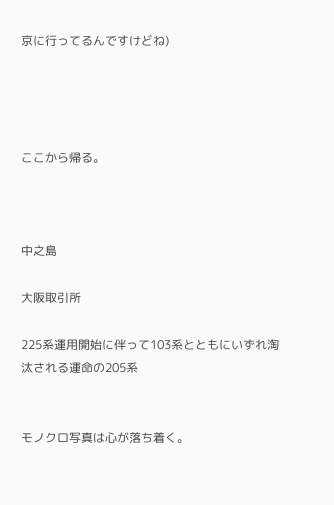京に行ってるんですけどね)




ここから帰る。



中之島

大阪取引所

225系運用開始に伴って103系とともにいずれ淘汰される運命の205系


モノクロ写真は心が落ち着く。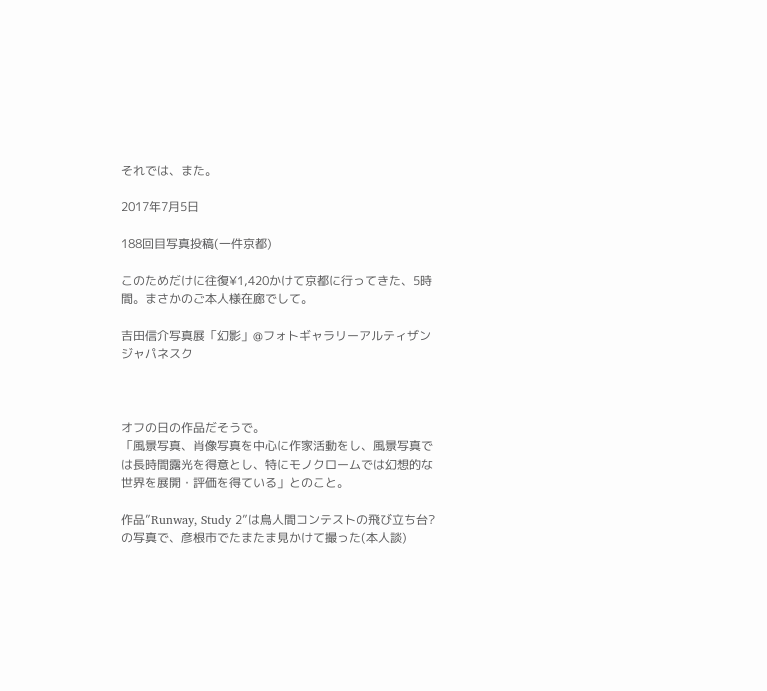それでは、また。

2017年7月5日

188回目写真投稿(一件京都)

このためだけに往復¥1,420かけて京都に行ってきた、5時間。まさかのご本人様在廊でして。

吉田信介写真展「幻影」@フォトギャラリーアルティザンジャパネスク



オフの日の作品だそうで。
「風景写真、肖像写真を中心に作家活動をし、風景写真では長時間露光を得意とし、特にモノクロームでは幻想的な世界を展開・評価を得ている」とのこと。

作品”Runway, Study 2”は鳥人間コンテストの飛び立ち台?の写真で、彦根市でたまたま見かけて撮った(本人談)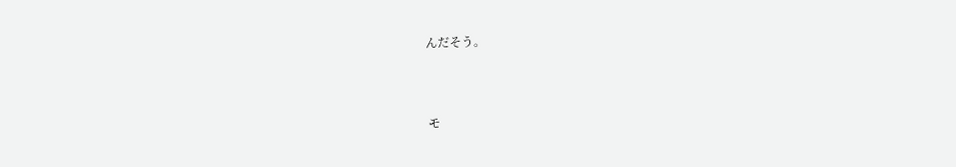んだそう。



モ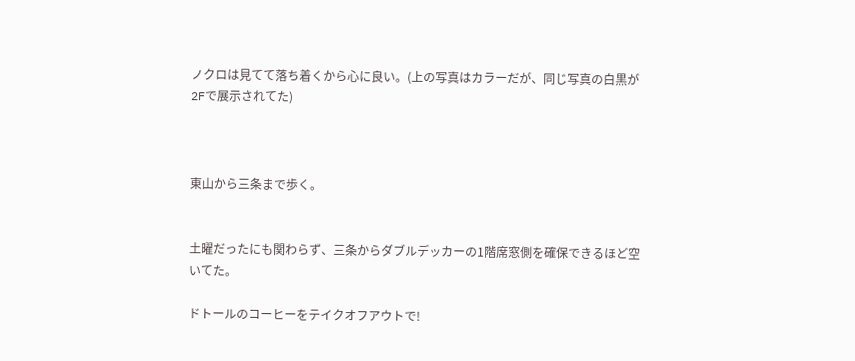ノクロは見てて落ち着くから心に良い。(上の写真はカラーだが、同じ写真の白黒が2Fで展示されてた)



東山から三条まで歩く。


土曜だったにも関わらず、三条からダブルデッカーの1階席窓側を確保できるほど空いてた。

ドトールのコーヒーをテイクオフアウトで!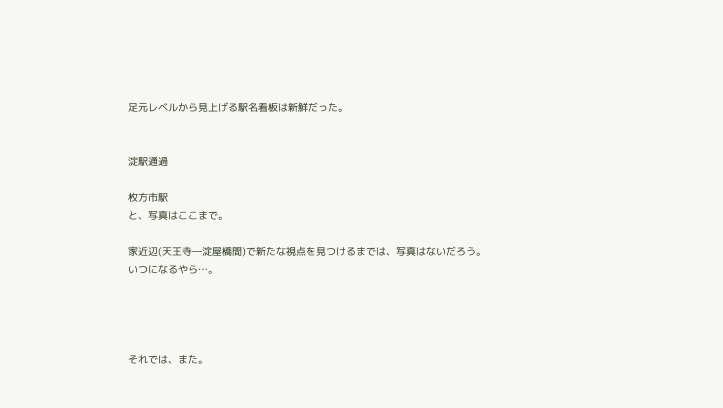足元レベルから見上げる駅名看板は新鮮だった。


淀駅通過

枚方市駅
と、写真はここまで。

家近辺(天王寺―淀屋橋間)で新たな視点を見つけるまでは、写真はないだろう。
いつになるやら…。




それでは、また。